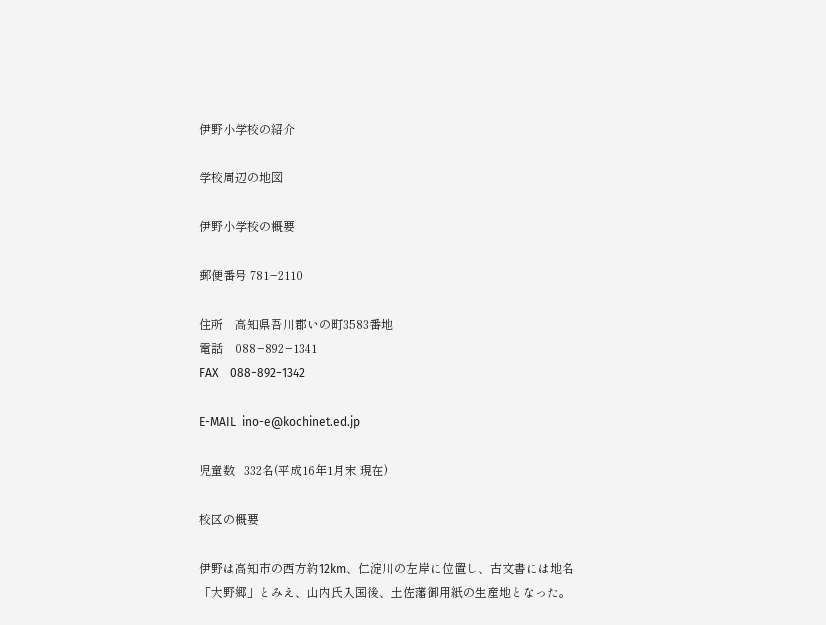伊野小学校の紹介

学校周辺の地図

伊野小学校の概要

郵便番号 781−2110

住所    高知県吾川郡いの町3583番地
電話    088−892−1341
FAX    088−892−1342

E-MAIL  ino-e@kochinet.ed.jp

児童数   332名(平成16年1月末 現在)

校区の概要

伊野は高知市の西方約12km、仁淀川の左岸に位置し、古文書には地名「大野郷」とみえ、山内氏入国後、土佐藩御用紙の生産地となった。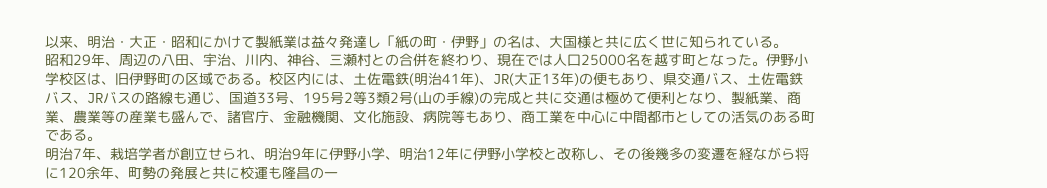以来、明治・大正・昭和にかけて製紙業は益々発達し「紙の町・伊野」の名は、大国様と共に広く世に知られている。
昭和29年、周辺の八田、宇治、川内、神谷、三瀬村との合併を終わり、現在では人口25000名を越す町となった。伊野小学校区は、旧伊野町の区域である。校区内には、土佐電鉄(明治41年)、JR(大正13年)の便もあり、県交通バス、土佐電鉄バス、JRバスの路線も通じ、国道33号、195号2等3類2号(山の手線)の完成と共に交通は極めて便利となり、製紙業、商業、農業等の産業も盛んで、諸官庁、金融機関、文化施設、病院等もあり、商工業を中心に中間都市としての活気のある町である。
明治7年、栽培学者が創立せられ、明治9年に伊野小学、明治12年に伊野小学校と改称し、その後幾多の変遷を経ながら将に120余年、町勢の発展と共に校運も隆昌の一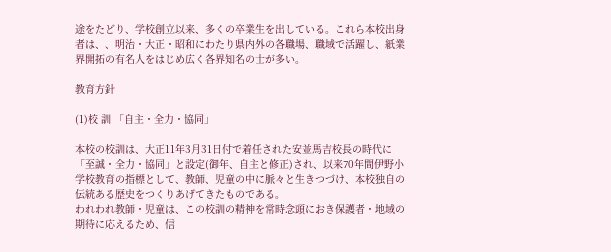途をたどり、学校創立以来、多くの卒業生を出している。これら本校出身者は、、明治・大正・昭和にわたり県内外の各職場、職域で活躍し、紙業界開拓の有名人をはじめ広く各界知名の士が多い。

教育方針

(1)校 訓 「自主・全力・協同」

本校の校訓は、大正11年3月31日付で着任された安並馬吉校長の時代に「至誠・全力・協同」と設定(御年、自主と修正)され、以来70年間伊野小学校教育の指標として、教師、児童の中に脈々と生きつづけ、本校独自の伝統ある歴史をつくりあげてきたものである。
われわれ教師・児童は、この校訓の精神を常時念頭におき保護者・地域の期待に応えるため、信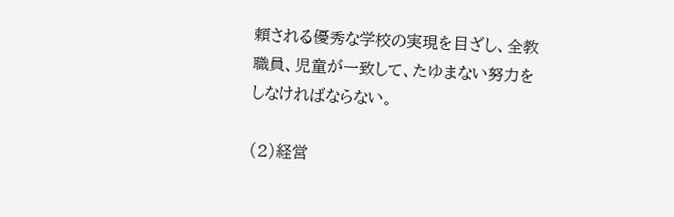頼される優秀な学校の実現を目ざし、全教職員、児童が一致して、たゆまない努力をしなければならない。

(2)経営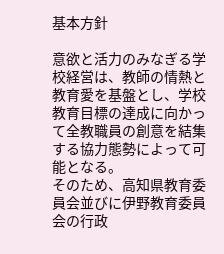基本方針

意欲と活力のみなぎる学校経営は、教師の情熱と教育愛を基盤とし、学校教育目標の達成に向かって全教職員の創意を結集する協力態勢によって可能となる。
そのため、高知県教育委員会並びに伊野教育委員会の行政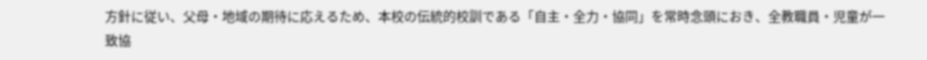方針に従い、父母・地域の期待に応えるため、本校の伝統的校訓である「自主・全力・協同」を常時念頭におき、全教職員・児童が一致協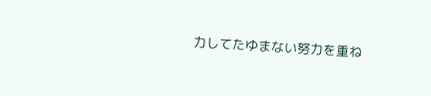力してたゆまない努力を重ね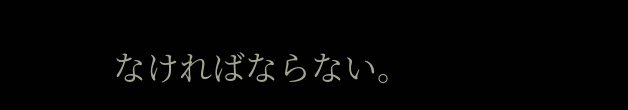なければならない。